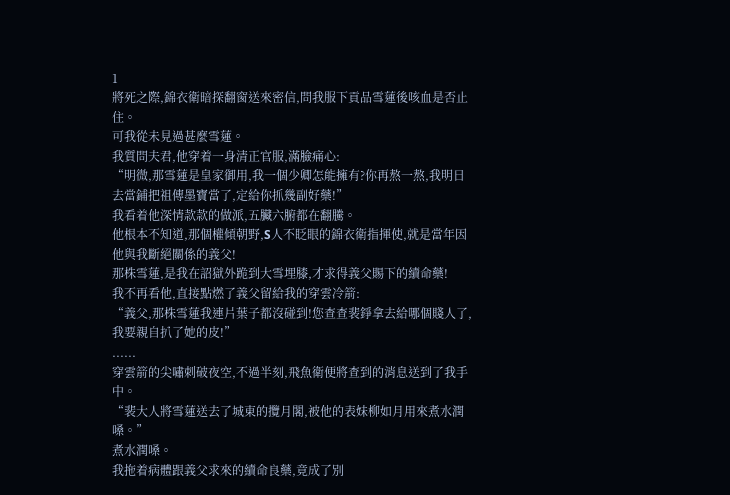1
將死之際,錦衣衛暗探翻窗送來密信,問我服下貢品雪蓮後咳血是否止住。
可我從未見過甚麼雪蓮。
我質問夫君,他穿着一身清正官服,滿臉痛心:
“明微,那雪蓮是皇家御用,我一個少卿怎能擁有?你再熬一熬,我明日去當鋪把祖傳墨寶當了,定給你抓幾副好藥!”
我看着他深情款款的做派,五臟六腑都在翻騰。
他根本不知道,那個權傾朝野,S人不眨眼的錦衣衛指揮使,就是當年因他與我斷絕關係的義父!
那株雪蓮,是我在詔獄外跪到大雪埋膝,才求得義父賜下的續命藥!
我不再看他,直接點燃了義父留給我的穿雲冷箭:
“義父,那株雪蓮我連片葉子都沒碰到!您查查裴錚拿去給哪個賤人了,我要親自扒了她的皮!”
......
穿雲箭的尖嘯刺破夜空,不過半刻,飛魚衛便將查到的消息送到了我手中。
“裴大人將雪蓮送去了城東的攬月閣,被他的表妹柳如月用來煮水潤嗓。”
煮水潤嗓。
我拖着病體跟義父求來的續命良藥,竟成了別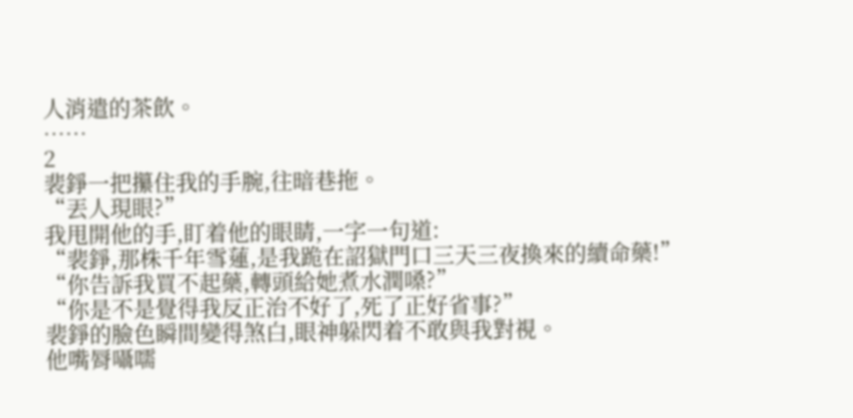人消遣的茶飲。
……
2
裴錚一把攥住我的手腕,往暗巷拖。
“丟人現眼?”
我甩開他的手,盯着他的眼睛,一字一句道:
“裴錚,那株千年雪蓮,是我跪在詔獄門口三天三夜換來的續命藥!”
“你告訴我買不起藥,轉頭給她煮水潤嗓?”
“你是不是覺得我反正治不好了,死了正好省事?”
裴錚的臉色瞬間變得煞白,眼神躲閃着不敢與我對視。
他嘴脣囁嚅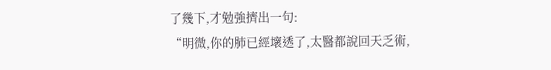了幾下,才勉強擠出一句:
“明微,你的肺已經壞透了,太醫都說回天乏術,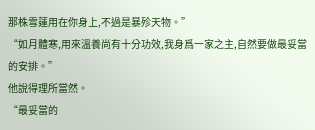那株雪蓮用在你身上,不過是暴殄天物。”
“如月體寒,用來溫養尚有十分功效,我身爲一家之主,自然要做最妥當的安排。”
他說得理所當然。
“最妥當的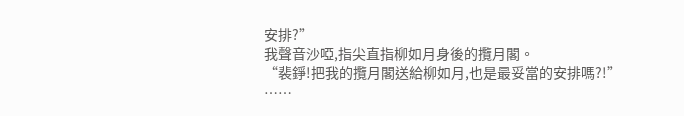安排?”
我聲音沙啞,指尖直指柳如月身後的攬月閣。
“裴錚!把我的攬月閣送給柳如月,也是最妥當的安排嗎?!”
……